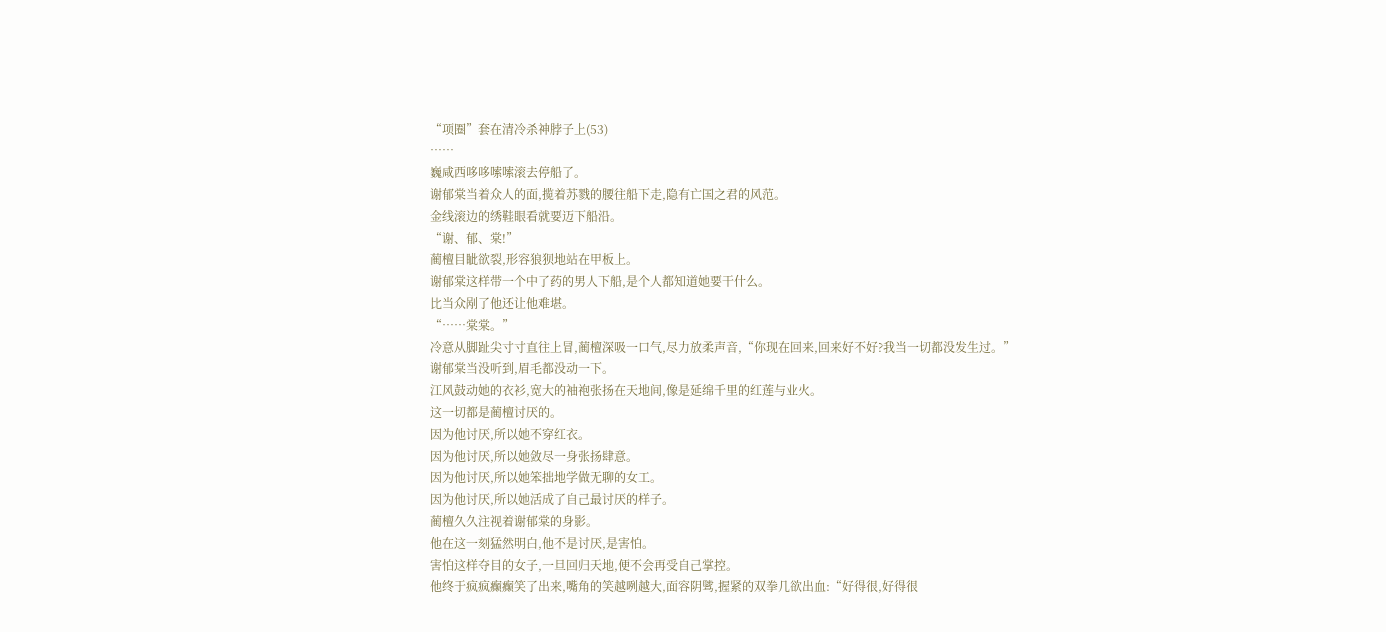“项圈”套在清冷杀神脖子上(53)
……
巍咸西哆哆嗦嗦滚去停船了。
谢郁棠当着众人的面,揽着苏戮的腰往船下走,隐有亡国之君的风范。
金线滚边的绣鞋眼看就要迈下船沿。
“谢、郁、棠!”
蔺檀目眦欲裂,形容狼狈地站在甲板上。
谢郁棠这样带一个中了药的男人下船,是个人都知道她要干什么。
比当众剐了他还让他难堪。
“……棠棠。”
冷意从脚趾尖寸寸直往上冒,蔺檀深吸一口气,尽力放柔声音,“你现在回来,回来好不好?我当一切都没发生过。”
谢郁棠当没听到,眉毛都没动一下。
江风鼓动她的衣衫,宽大的袖袍张扬在天地间,像是延绵千里的红莲与业火。
这一切都是蔺檀讨厌的。
因为他讨厌,所以她不穿红衣。
因为他讨厌,所以她敛尽一身张扬肆意。
因为他讨厌,所以她笨拙地学做无聊的女工。
因为他讨厌,所以她活成了自己最讨厌的样子。
蔺檀久久注视着谢郁棠的身影。
他在这一刻猛然明白,他不是讨厌,是害怕。
害怕这样夺目的女子,一旦回归天地,便不会再受自己掌控。
他终于疯疯癫癫笑了出来,嘴角的笑越咧越大,面容阴骘,握紧的双拳几欲出血:“好得很,好得很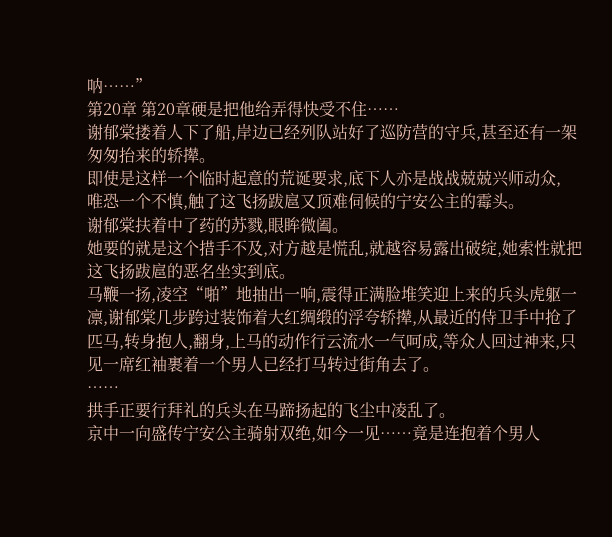呐……”
第20章 第20章硬是把他给弄得快受不住……
谢郁棠搂着人下了船,岸边已经列队站好了巡防营的守兵,甚至还有一架匆匆抬来的轿撵。
即使是这样一个临时起意的荒诞要求,底下人亦是战战兢兢兴师动众,
唯恐一个不慎,触了这飞扬跋扈又顶难伺候的宁安公主的霉头。
谢郁棠扶着中了药的苏戮,眼眸微阖。
她要的就是这个措手不及,对方越是慌乱,就越容易露出破绽,她索性就把这飞扬跋扈的恶名坐实到底。
马鞭一扬,凌空“啪”地抽出一响,震得正满脸堆笑迎上来的兵头虎躯一凛,谢郁棠几步跨过装饰着大红绸缎的浮夸轿撵,从最近的侍卫手中抢了匹马,转身抱人,翻身,上马的动作行云流水一气呵成,等众人回过神来,只见一席红袖裹着一个男人已经打马转过街角去了。
……
拱手正要行拜礼的兵头在马蹄扬起的飞尘中凌乱了。
京中一向盛传宁安公主骑射双绝,如今一见……竟是连抱着个男人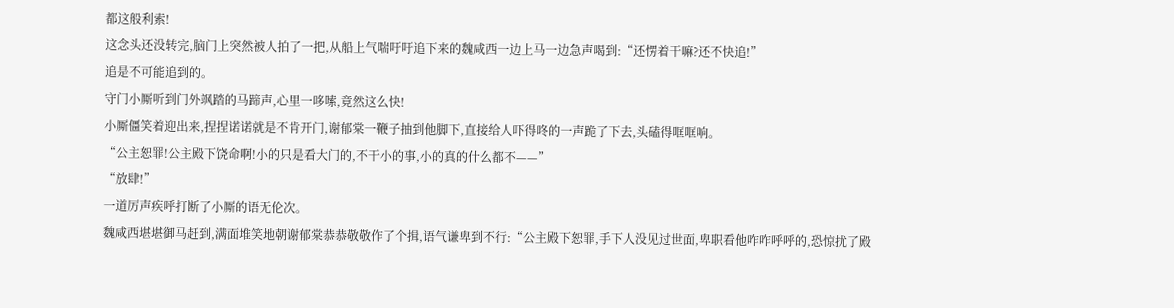都这般利索!
这念头还没转完,脑门上突然被人拍了一把,从船上气喘吁吁追下来的魏咸西一边上马一边急声喝到:“还愣着干嘛?还不快追!”
追是不可能追到的。
守门小厮听到门外飒踏的马蹄声,心里一哆嗦,竟然这么快!
小厮僵笑着迎出来,捏捏诺诺就是不肯开门,谢郁棠一鞭子抽到他脚下,直接给人吓得咚的一声跪了下去,头磕得哐哐响。
“公主恕罪!公主殿下饶命啊!小的只是看大门的,不干小的事,小的真的什么都不——”
“放肆!”
一道厉声疾呼打断了小厮的语无伦次。
魏咸西堪堪御马赶到,满面堆笑地朝谢郁棠恭恭敬敬作了个揖,语气谦卑到不行:“公主殿下恕罪,手下人没见过世面,卑职看他咋咋呼呼的,恐惊扰了殿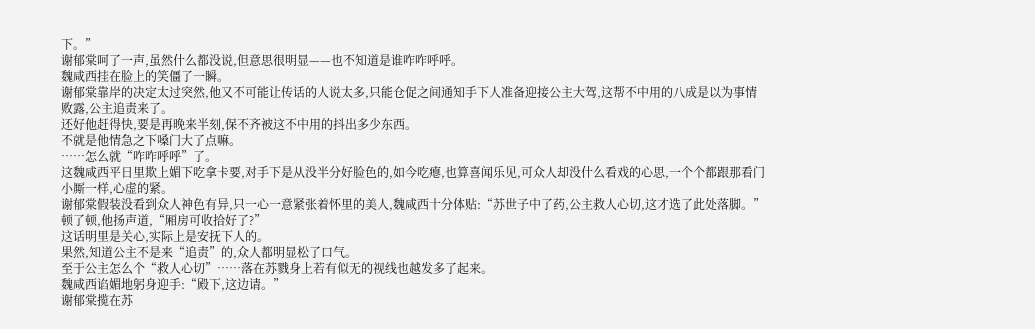下。”
谢郁棠呵了一声,虽然什么都没说,但意思很明显——也不知道是谁咋咋呼呼。
魏咸西挂在脸上的笑僵了一瞬。
谢郁棠靠岸的决定太过突然,他又不可能让传话的人说太多,只能仓促之间通知手下人准备迎接公主大驾,这帮不中用的八成是以为事情败露,公主追责来了。
还好他赶得快,要是再晚来半刻,保不齐被这不中用的抖出多少东西。
不就是他情急之下嗓门大了点嘛。
……怎么就“咋咋呼呼”了。
这魏咸西平日里欺上媚下吃拿卡要,对手下是从没半分好脸色的,如今吃瘪,也算喜闻乐见,可众人却没什么看戏的心思,一个个都跟那看门小厮一样,心虚的紧。
谢郁棠假装没看到众人神色有异,只一心一意紧张着怀里的美人,魏咸西十分体贴:“苏世子中了药,公主救人心切,这才选了此处落脚。”顿了顿,他扬声道,“厢房可收拾好了?”
这话明里是关心,实际上是安抚下人的。
果然,知道公主不是来“追责”的,众人都明显松了口气。
至于公主怎么个“救人心切”……落在苏戮身上若有似无的视线也越发多了起来。
魏咸西谄媚地躬身迎手:“殿下,这边请。”
谢郁棠揽在苏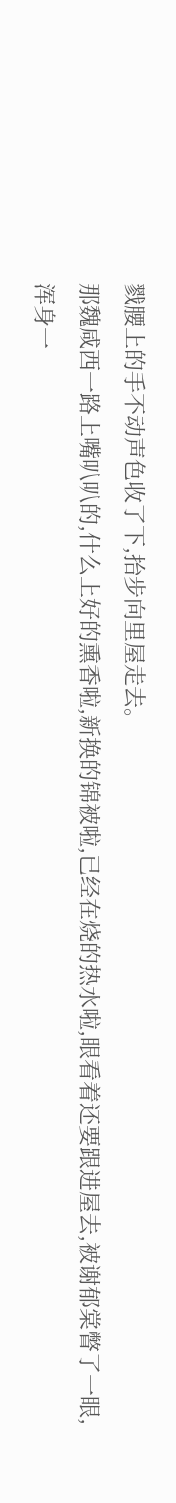戮腰上的手不动声色收了下,抬步向里屋走去。
那魏咸西一路上嘴叭叭的,什么上好的熏香啦,新换的锦被啦,已经在烧的热水啦,眼看着还要跟进屋去,被谢郁棠瞥了一眼,浑身一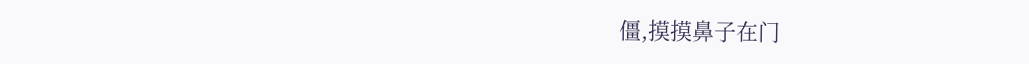僵,摸摸鼻子在门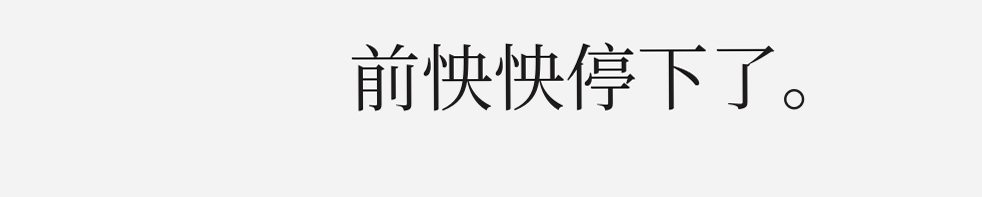前怏怏停下了。